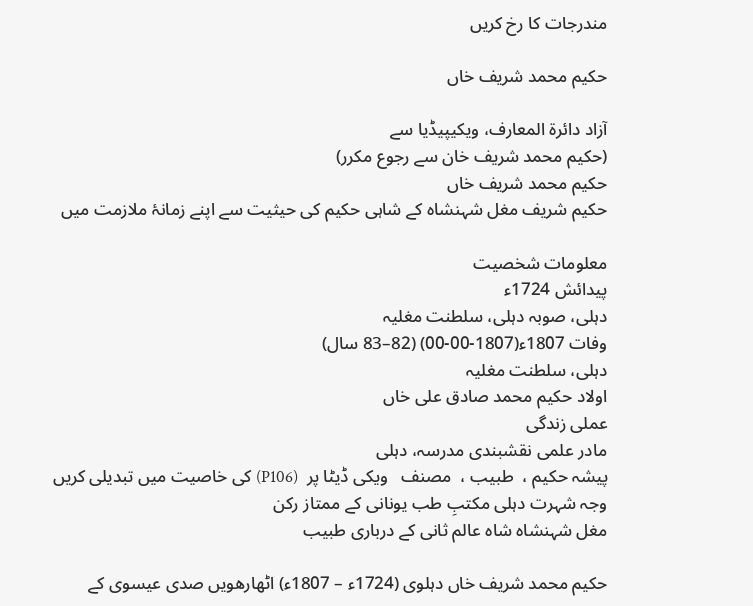مندرجات کا رخ کریں

حکیم محمد شریف خاں

آزاد دائرۃ المعارف، ویکیپیڈیا سے
(حکیم محمد شریف خان سے رجوع مکرر)
حکیم محمد شریف خاں
حکیم شریف مغل شہنشاہ کے شاہی حکیم کی حیثیت سے اپنے زمانۂ ملازمت میں

معلومات شخصیت
پیدائش 1724ء
دہلی، صوبہ دہلی، سلطنت مغلیہ
وفات 1807ء(1807-00-00) (82–83 سال)
دہلی، سلطنت مغلیہ
اولاد حکیم محمد صادق علی خاں
عملی زندگی
مادر علمی نقشبندی مدرسہ، دہلی
پیشہ حکیم ،  طبیب ،  مصنف   ویکی ڈیٹا پر  (P106) کی خاصیت میں تبدیلی کریں
وجہ شہرت دہلی مکتبِ طب یونانی کے ممتاز رکن
مغل شہنشاہ شاہ عالم ثانی کے درباری طبیب

حکیم محمد شریف خاں دہلوی (1724ء – 1807ء) اٹھارھویں صدی عیسوی کے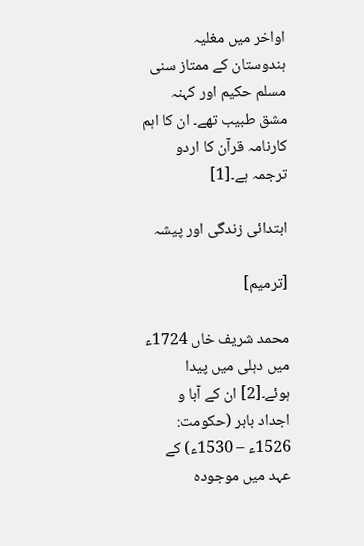اواخر میں مغلیہ ہندوستان کے ممتاز سنی مسلم حکیم اور کہنہ مشق طبیب تھے۔ ان کا اہم کارنامہ قرآن کا اردو ترجمہ ہے۔[1]

ابتدائی زندگی اور پیشہ

[ترمیم]

محمد شریف خاں 1724ء میں دہلی میں پیدا ہوئے۔[2] ان کے آبا و اجداد بابر (حکومت: 1526ء – 1530ء) کے عہد میں موجودہ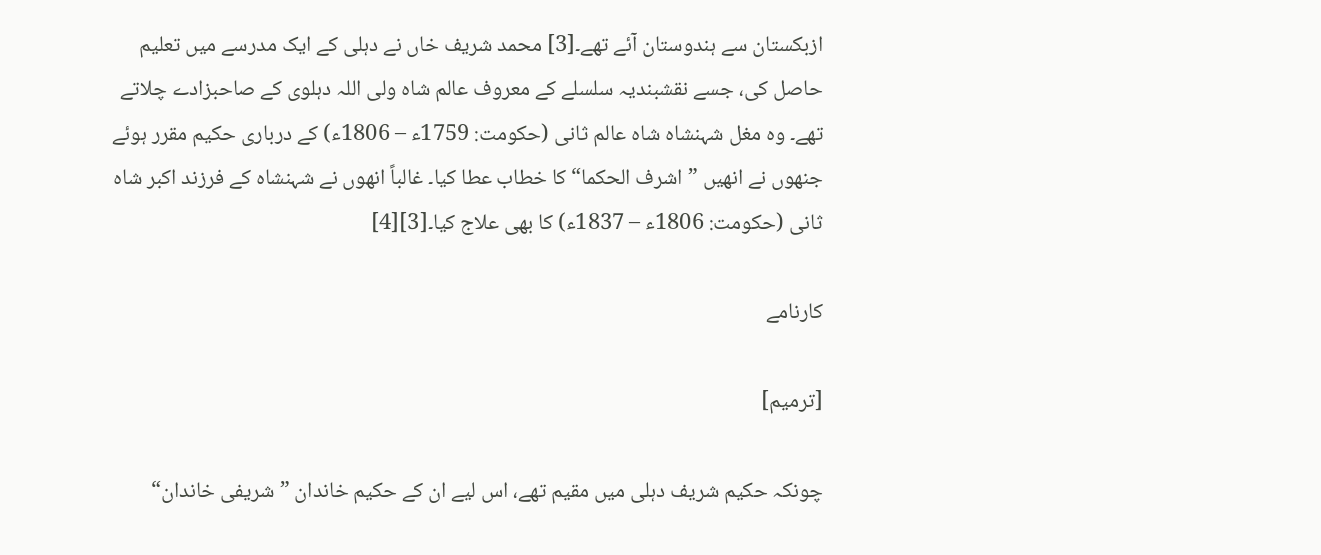ازبکستان سے ہندوستان آئے تھے۔[3] محمد شریف خاں نے دہلی کے ایک مدرسے میں تعلیم حاصل کی، جسے نقشبندیہ سلسلے کے معروف عالم شاہ ولی اللہ دہلوی کے صاحبزادے چلاتے تھے۔ وہ مغل شہنشاہ شاہ عالم ثانی (حکومت: 1759ء – 1806ء) کے درباری حکیم مقرر ہوئے جنھوں نے انھیں ”اشرف الحکما“ کا خطاب عطا کیا۔ غالباً انھوں نے شہنشاہ کے فرزند اکبر شاہ ثانی (حکومت: 1806ء – 1837ء) کا بھی علاج کیا۔[3][4]

کارنامے

[ترمیم]

چونکہ حکیم شریف دہلی میں مقیم تھے، اس لیے ان کے حکیم خاندان ”شریفی خاندان“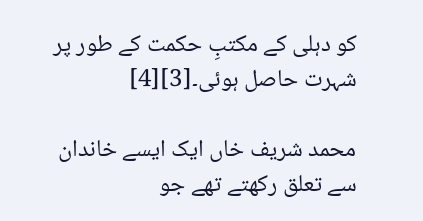کو دہلی کے مکتبِ حکمت کے طور پر شہرت حاصل ہوئی۔[3][4]

محمد شریف خاں ایک ایسے خاندان سے تعلق رکھتے تھے جو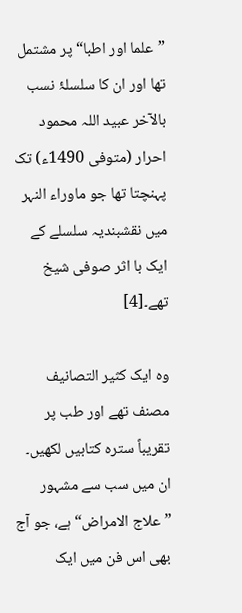”علما اور اطبا“ پر مشتمل تھا اور ان کا سلسلۂ نسب بالآخر عبید اللہ محمود احرار (متوفی 1490ء) تک پہنچتا تھا جو ماوراء النہر میں نقشبندیہ سلسلے کے ایک با اثر صوفی شیخ تھے۔[4]

وہ ایک کثیر التصانیف مصنف تھے اور طب پر تقریباً سترہ کتابیں لکھیں۔ ان میں سب سے مشہور ”علاج الامراض“ ہے، جو آج بھی اس فن میں ایک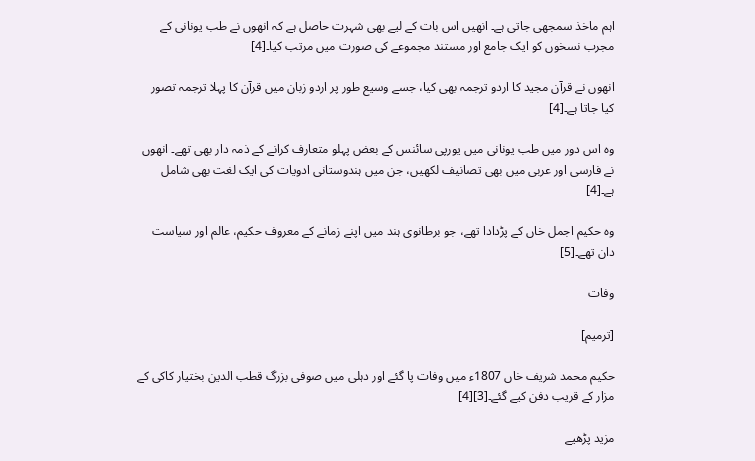اہم ماخذ سمجھی جاتی ہے۔ انھیں اس بات کے لیے بھی شہرت حاصل ہے کہ انھوں نے طب یونانی کے مجرب نسخوں کو ایک جامع اور مستند مجموعے کی صورت میں مرتب کیا۔[4]

انھوں نے قرآن مجید کا اردو ترجمہ بھی کیا، جسے وسیع طور پر اردو زبان میں قرآن کا پہلا ترجمہ تصور کیا جاتا ہے۔[4]

وہ اس دور میں طب یونانی میں یورپی سائنس کے بعض پہلو متعارف کرانے کے ذمہ دار بھی تھے۔ انھوں نے فارسی اور عربی میں بھی تصانیف لکھیں، جن میں ہندوستانی ادویات کی ایک لغت بھی شامل ہے۔[4]

وہ حکیم اجمل خاں کے پڑدادا تھے، جو برطانوی ہند میں اپنے زمانے کے معروف حکیم، عالم اور سیاست دان تھے۔[5]

وفات

[ترمیم]

حکیم محمد شریف خاں 1807ء میں وفات پا گئے اور دہلی میں صوفی بزرگ قطب الدین بختیار کاکی کے مزار کے قریب دفن کیے گئے۔[3][4]

مزید پڑھیے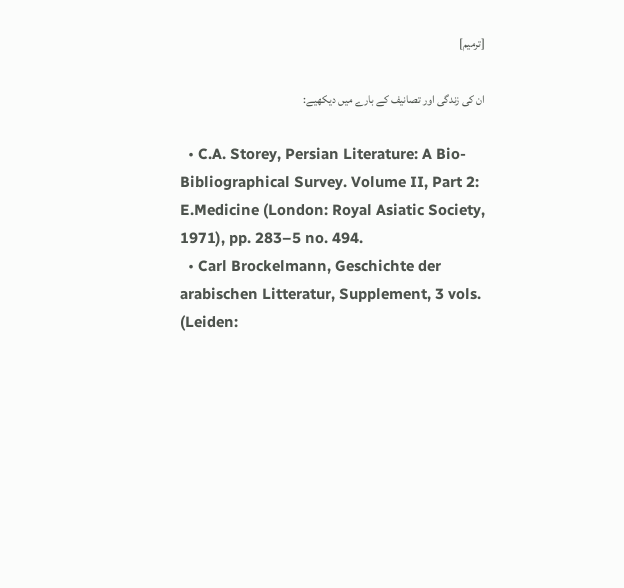[ترمیم]

ان کی زندگی اور تصانیف کے بارے میں دیکھیے:

  • C.A. Storey, Persian Literature: A Bio-Bibliographical Survey. Volume II, Part 2: E.Medicine (London: Royal Asiatic Society, 1971), pp. 283–5 no. 494.
  • Carl Brockelmann, Geschichte der arabischen Litteratur, Supplement, 3 vols. (Leiden: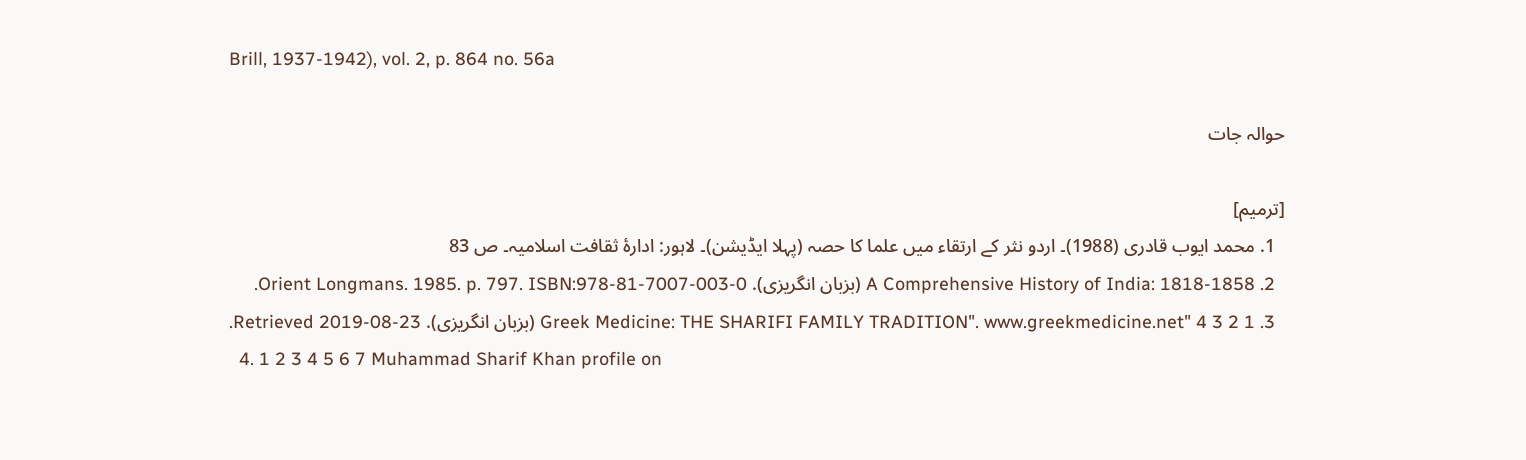Brill, 1937-1942), vol. 2, p. 864 no. 56a

حوالہ جات

[ترمیم]
  1. محمد ایوب قادری (1988)۔ اردو نثر کے ارتقاء میں علما کا حصہ (پہلا ایڈیشن)۔ لاہور: ادارۂ ثقافت اسلامیہ۔ ص 83
  2. A Comprehensive History of India: 1818-1858 (بزبان انگریزی). Orient Longmans. 1985. p. 797. ISBN:978-81-7007-003-0.
  3. 1 2 3 4 "Greek Medicine: THE SHARIFI FAMILY TRADITION". www.greekmedicine.net (بزبان انگریزی). Retrieved 2019-08-23.
  4. 1 2 3 4 5 6 7 Muhammad Sharif Khan profile on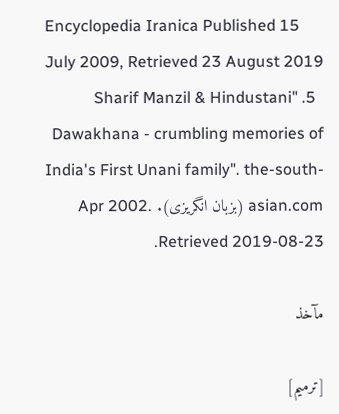Encyclopedia Iranica Published 15 July 2009, Retrieved 23 August 2019
  5. "Sharif Manzil & Hindustani Dawakhana - crumbling memories of India's First Unani family". the-south-asian.com (بزبان انگریزی). Apr 2002. Retrieved 2019-08-23.

مآخذ

[ترمیم]